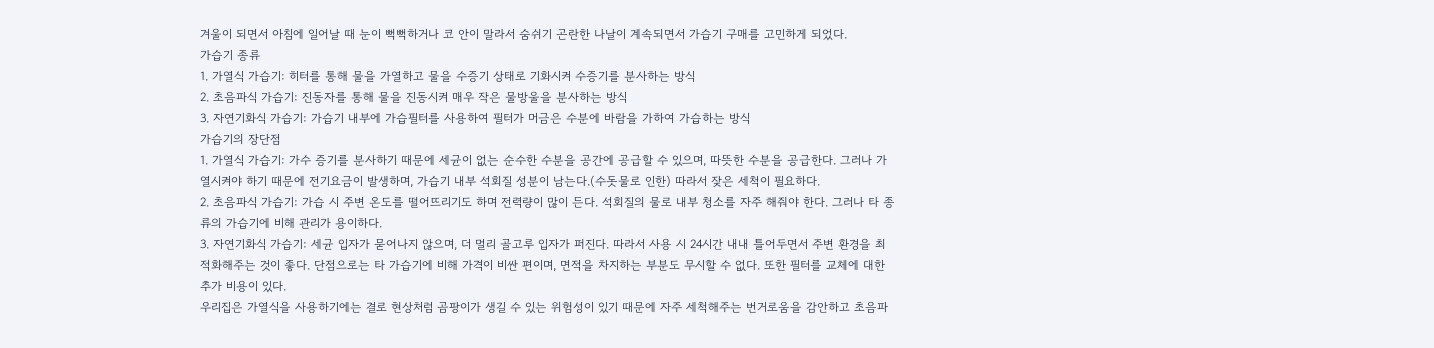겨울이 되면서 아침에 일어날 때 눈이 뻑뻑하거나 코 안이 말라서 숨쉬기 곤란한 나날이 계속되면서 가습기 구매를 고민하게 되었다.
가습기 종류
1. 가열식 가습기: 히터를 통해 물을 가열하고 물을 수증기 상태로 기화시켜 수증기를 분사하는 방식
2. 초음파식 가습기: 진동자를 통해 물을 진동시켜 매우 작은 물방울을 분사하는 방식
3. 자연기화식 가습기: 가습기 내부에 가습필터를 사용하여 필터가 머금은 수분에 바람을 가하여 가습하는 방식
가습기의 장단점
1. 가열식 가습기: 가수 증기를 분사하기 때문에 세균이 없는 순수한 수분을 공간에 공급할 수 있으며, 따뜻한 수분을 공급한다. 그러나 가열시켜야 하기 때문에 전기요금이 발생하며, 가습기 내부 석회질 성분이 남는다.(수돗물로 인한) 따라서 잦은 세척이 필요하다.
2. 초음파식 가습기: 가습 시 주변 온도를 떨어뜨리기도 하며 전력량이 많이 든다. 석회질의 물로 내부 청소를 자주 해줘야 한다. 그러나 타 종류의 가습기에 비해 관리가 용이하다.
3. 자연기화식 가습기: 세균 입자가 묻어나지 않으며, 더 멀리 골고루 입자가 퍼진다. 따라서 사용 시 24시간 내내 틀어두면서 주변 환경을 최적화해주는 것이 좋다. 단점으로는 타 가습기에 비해 가격이 비싼 편이며, 면적을 차지하는 부분도 무시할 수 없다. 또한 필터를 교체에 대한 추가 비용이 있다.
우리집은 가열식을 사용하기에는 결로 현상처럼 곰팡이가 생길 수 있는 위험성이 있기 때문에 자주 세척해주는 번거로움을 감안하고 초음파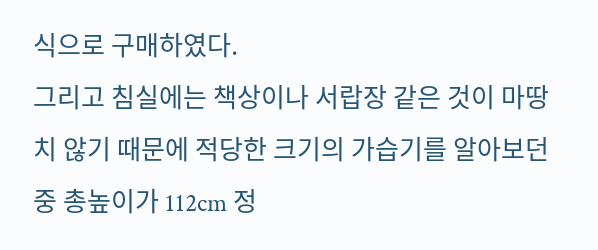식으로 구매하였다.
그리고 침실에는 책상이나 서랍장 같은 것이 마땅치 않기 때문에 적당한 크기의 가습기를 알아보던 중 총높이가 112cm 정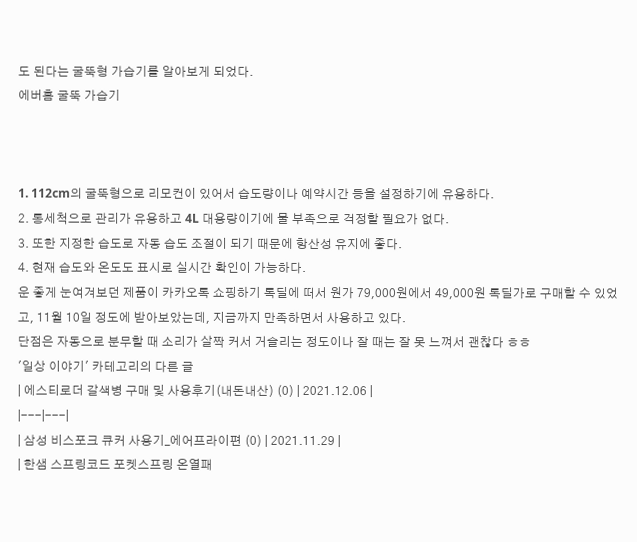도 된다는 굴뚝형 가습기를 알아보게 되었다.
에버홈 굴뚝 가습기



1. 112cm의 굴뚝형으로 리모컨이 있어서 습도량이나 예약시간 등을 설정하기에 유용하다.
2. 통세척으로 관리가 유용하고 4L 대용량이기에 물 부족으로 걱정할 필요가 없다.
3. 또한 지정한 습도로 자동 습도 조절이 되기 때문에 항산성 유지에 좋다.
4. 현재 습도와 온도도 표시로 실시간 확인이 가능하다.
운 좋게 눈여겨보던 제품이 카카오톡 쇼핑하기 톡딜에 떠서 원가 79,000원에서 49,000원 톡딜가로 구매할 수 있었고, 11월 10일 정도에 받아보았는데, 지금까지 만족하면서 사용하고 있다.
단점은 자동으로 분무할 때 소리가 살짝 커서 거슬리는 정도이나 잘 때는 잘 못 느껴서 괜찮다 ㅎㅎ
'일상 이야기' 카테고리의 다른 글
| 에스티로더 갈색병 구매 및 사용후기(내돈내산) (0) | 2021.12.06 |
|---|---|
| 삼성 비스포크 큐커 사용기_에어프라이편 (0) | 2021.11.29 |
| 한샘 스프링코드 포켓스프링 온열패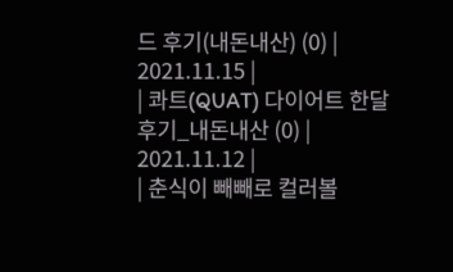드 후기(내돈내산) (0) | 2021.11.15 |
| 콰트(QUAT) 다이어트 한달 후기_내돈내산 (0) | 2021.11.12 |
| 춘식이 빼빼로 컬러볼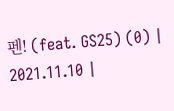펜! (feat. GS25) (0) | 2021.11.10 |